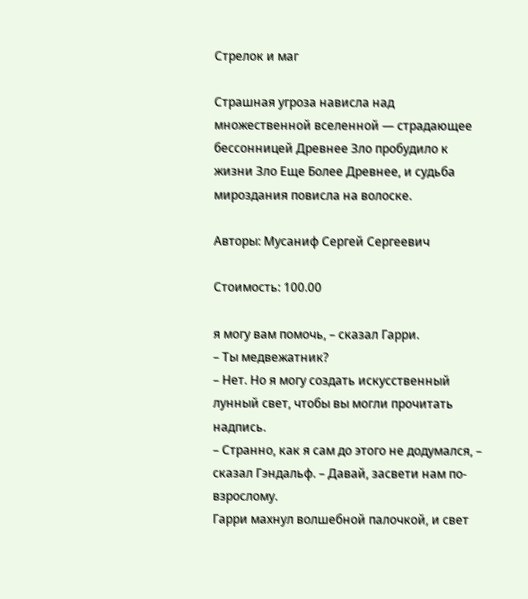Стрелок и маг

Страшная угроза нависла над множественной вселенной — страдающее бессонницей Древнее Зло пробудило к жизни Зло Еще Более Древнее, и судьба мироздания повисла на волоске.

Авторы: Мусаниф Сергей Сергеевич

Стоимость: 100.00

я могу вам помочь, – сказал Гарри.
– Ты медвежатник?
– Нет. Но я могу создать искусственный лунный свет, чтобы вы могли прочитать надпись.
– Странно, как я сам до этого не додумался, – сказал Гэндальф. – Давай, засвети нам по-взрослому.
Гарри махнул волшебной палочкой, и свет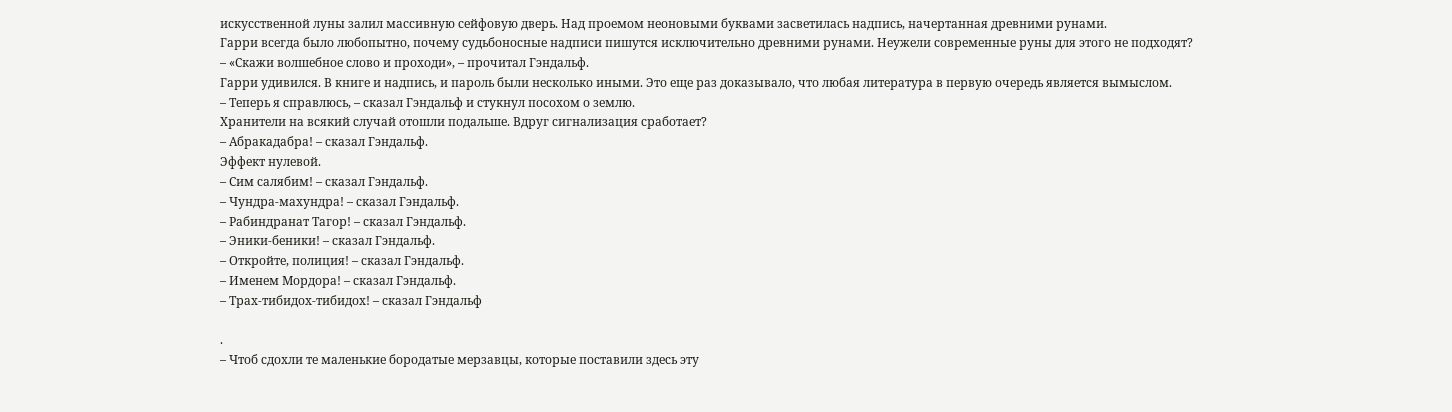искусственной луны залил массивную сейфовую дверь. Над проемом неоновыми буквами засветилась надпись, начертанная древними рунами.
Гарри всегда было любопытно, почему судьбоносные надписи пишутся исключительно древними рунами. Неужели современные руны для этого не подходят?
– «Скажи волшебное слово и проходи», – прочитал Гэндальф.
Гарри удивился. В книге и надпись, и пароль были несколько иными. Это еще раз доказывало, что любая литература в первую очередь является вымыслом.
– Теперь я справлюсь, – сказал Гэндальф и стукнул посохом о землю.
Хранители на всякий случай отошли подальше. Вдруг сигнализация сработает?
– Абракадабра! – сказал Гэндальф.
Эффект нулевой.
– Сим салябим! – сказал Гэндальф.
– Чундра-махундра! – сказал Гэндальф.
– Рабиндранат Тагор! – сказал Гэндальф.
– Эники-беники! – сказал Гэндальф.
– Откройте, полиция! – сказал Гэндальф.
– Именем Мордора! – сказал Гэндальф.
– Трах-тибидох-тибидох! – сказал Гэндальф

.
– Чтоб сдохли те маленькие бородатые мерзавцы, которые поставили здесь эту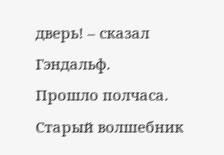дверь! – сказал Гэндальф.
Прошло полчаса.
Старый волшебник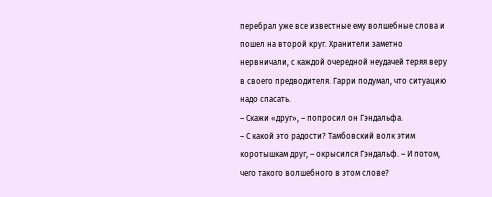перебрал уже все известные ему волшебные слова и пошел на второй круг. Хранители заметно нервничали, с каждой очередной неудачей теряя веру в своего предводителя. Гарри подумал, что ситуацию надо спасать.
– Скажи «друг», – попросил он Гэндальфа.
– С какой это радости? Тамбовский волк этим коротышкам друг, – окрысился Гэндальф. – И потом, чего такого волшебного в этом слове?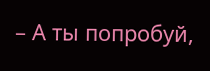– А ты попробуй,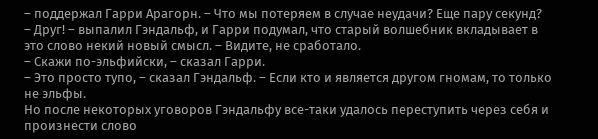– поддержал Гарри Арагорн. – Что мы потеряем в случае неудачи? Еще пару секунд?
– Друг! – выпалил Гэндальф, и Гарри подумал, что старый волшебник вкладывает в это слово некий новый смысл. – Видите, не сработало.
– Скажи по-эльфийски, – сказал Гарри.
– Это просто тупо, – сказал Гэндальф. – Если кто и является другом гномам, то только не эльфы.
Но после некоторых уговоров Гэндальфу все-таки удалось переступить через себя и произнести слово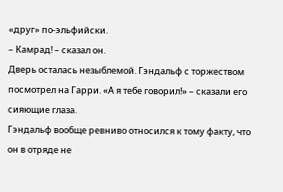«друг» по-эльфийски.
– Камрад! – сказал он.
Дверь осталась незыблемой. Гэндальф с торжеством посмотрел на Гарри. «А я тебе говорил!» – сказали его сияющие глаза.
Гэндальф вообще ревниво относился к тому факту, что он в отряде не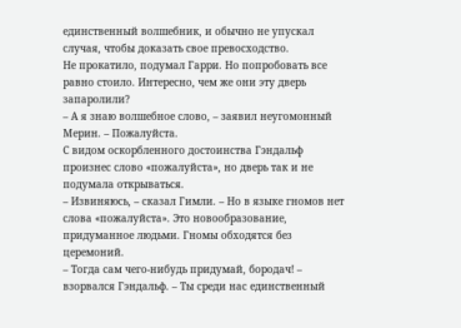единственный волшебник, и обычно не упускал случая, чтобы доказать свое превосходство.
Не прокатило, подумал Гарри. Но попробовать все равно стоило. Интересно, чем же они эту дверь запаролили?
– А я знаю волшебное слово, – заявил неугомонный Мерин. – Пожалуйста.
С видом оскорбленного достоинства Гэндальф произнес слово «пожалуйста», но дверь так и не подумала открываться.
– Извиняюсь, – сказал Гимли. – Но в языке гномов нет слова «пожалуйста». Это новообразование, придуманное людьми. Гномы обходятся без церемоний.
– Тогда сам чего-нибудь придумай, бородач! – взорвался Гэндальф. – Ты среди нас единственный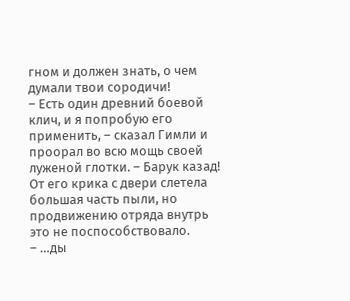гном и должен знать, о чем думали твои сородичи!
– Есть один древний боевой клич, и я попробую его применить, – сказал Гимли и проорал во всю мощь своей луженой глотки. – Барук казад!
От его крика с двери слетела большая часть пыли, но продвижению отряда внутрь это не поспособствовало.
– …ды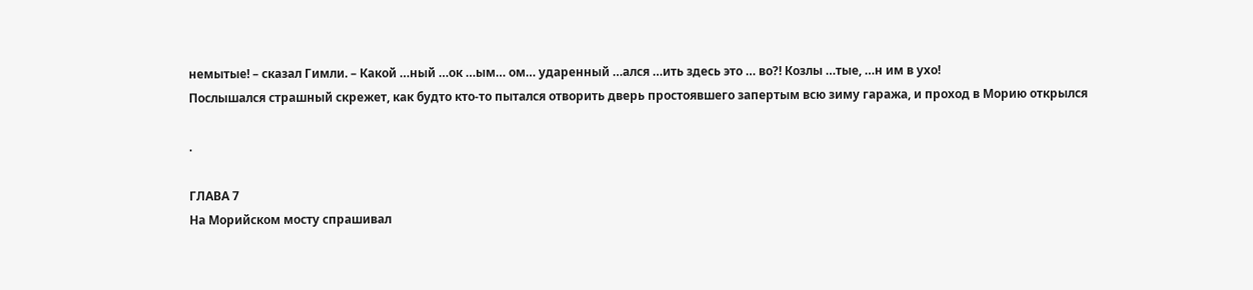немытые! – сказал Гимли. – Какой …ный …ок …ым… ом… ударенный …ался …ить здесь это … во?! Козлы …тые, …н им в ухо!
Послышался страшный скрежет, как будто кто-то пытался отворить дверь простоявшего запертым всю зиму гаража, и проход в Морию открылся

.

ГЛАВА 7
На Морийском мосту спрашивал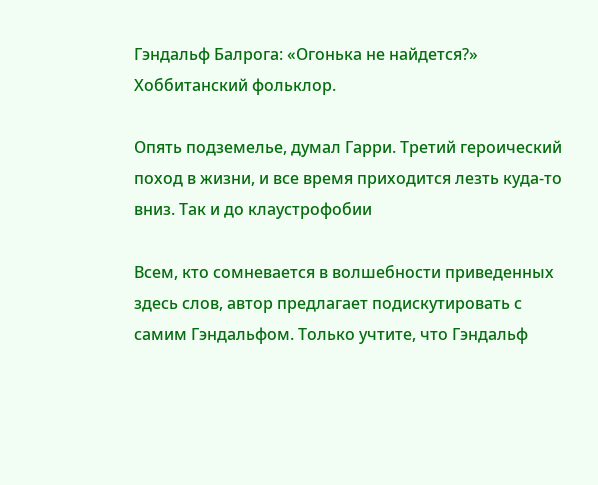Гэндальф Балрога: «Огонька не найдется?»
Хоббитанский фольклор.

Опять подземелье, думал Гарри. Третий героический поход в жизни, и все время приходится лезть куда-то вниз. Так и до клаустрофобии

Всем, кто сомневается в волшебности приведенных здесь слов, автор предлагает подискутировать с самим Гэндальфом. Только учтите, что Гэндальф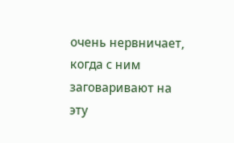очень нервничает, когда с ним заговаривают на эту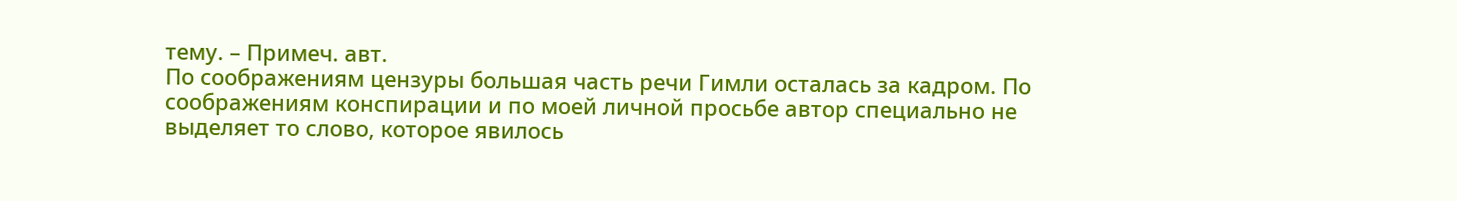тему. – Примеч. авт.
По соображениям цензуры большая часть речи Гимли осталась за кадром. По соображениям конспирации и по моей личной просьбе автор специально не выделяет то слово, которое явилось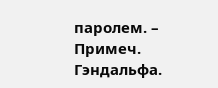паролем. – Примеч. Гэндальфа.